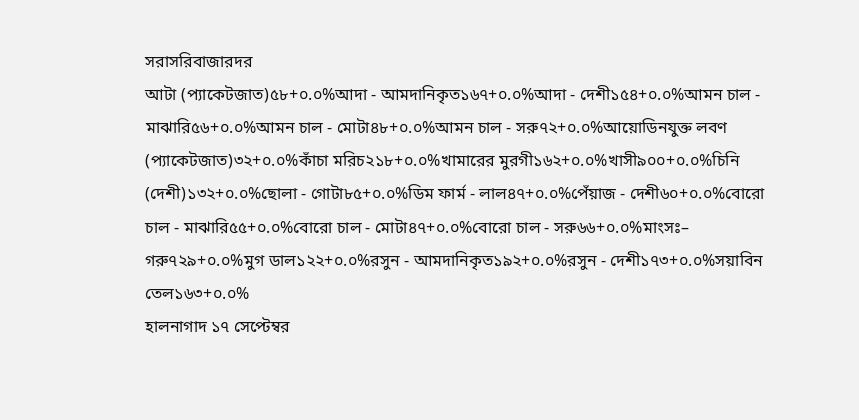সরাসরিবাজারদর
আটা (প্যাকেটজাত)৫৮+০.০%আদা - আমদানিকৃত১৬৭+০.০%আদা - দেশী১৫৪+০.০%আমন চাল - মাঝারি৫৬+০.০%আমন চাল - মোটা৪৮+০.০%আমন চাল - সরু৭২+০.০%আয়োডিনযুক্ত লবণ (প্যাকেটজাত)৩২+০.০%কাঁচা মরিচ২১৮+০.০%খামারের মুরগী১৬২+০.০%খাসী৯০০+০.০%চিনি (দেশী)১৩২+০.০%ছোলা - গোটা৮৫+০.০%ডিম ফার্ম - লাল৪৭+০.০%পেঁয়াজ - দেশী৬০+০.০%বোরো চাল - মাঝারি৫৫+০.০%বোরো চাল - মোটা৪৭+০.০%বোরো চাল - সরু৬৬+০.০%মাংসঃ– গরু৭২৯+০.০%মুগ ডাল১২২+০.০%রসুন - আমদানিকৃত১৯২+০.০%রসুন - দেশী১৭৩+০.০%সয়াবিন তেল১৬৩+০.০%
হালনাগাদ ১৭ সেপ্টেম্বর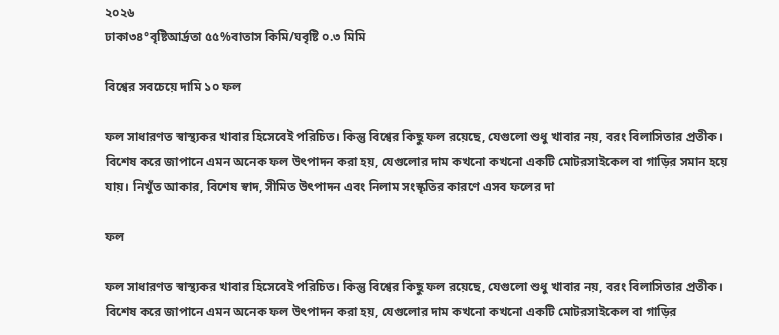২০২৬
ঢাকা৩৪°বৃষ্টিআর্দ্রতা ৫৫%বাতাস কিমি/ঘবৃষ্টি ০.৩ মিমি

বিশ্বের সবচেয়ে দামি ১০ ফল

ফল সাধারণত স্বাস্থ্যকর খাবার হিসেবেই পরিচিত। কিন্তু বিশ্বের কিছু ফল রয়েছে, যেগুলো শুধু খাবার নয়, বরং বিলাসিতার প্রতীক। বিশেষ করে জাপানে এমন অনেক ফল উৎপাদন করা হয়, যেগুলোর দাম কখনো কখনো একটি মোটরসাইকেল বা গাড়ির সমান হয়ে যায়। নিখুঁত আকার, বিশেষ স্বাদ, সীমিত উৎপাদন এবং নিলাম সংস্কৃতির কারণে এসব ফলের দা

ফল

ফল সাধারণত স্বাস্থ্যকর খাবার হিসেবেই পরিচিত। কিন্তু বিশ্বের কিছু ফল রয়েছে, যেগুলো শুধু খাবার নয়, বরং বিলাসিতার প্রতীক। বিশেষ করে জাপানে এমন অনেক ফল উৎপাদন করা হয়, যেগুলোর দাম কখনো কখনো একটি মোটরসাইকেল বা গাড়ির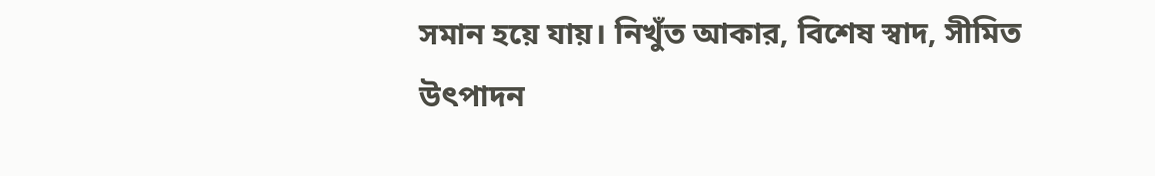সমান হয়ে যায়। নিখুঁত আকার, বিশেষ স্বাদ, সীমিত উৎপাদন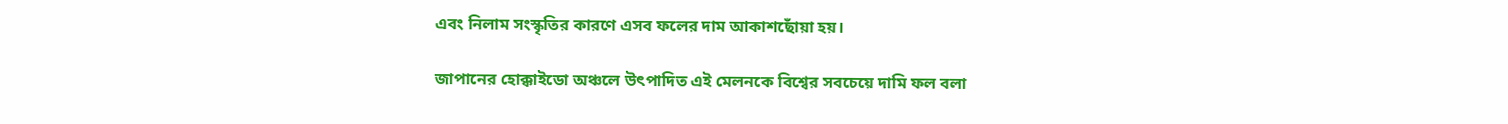এবং নিলাম সংস্কৃতির কারণে এসব ফলের দাম আকাশছোঁয়া হয়।

জাপানের হোক্কাইডো অঞ্চলে উৎপাদিত এই মেলনকে বিশ্বের সবচেয়ে দামি ফল বলা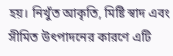হয়। নিখুঁত আকৃতি, মিষ্টি স্বাদ এবং সীমিত উৎপাদনের কারণে এটি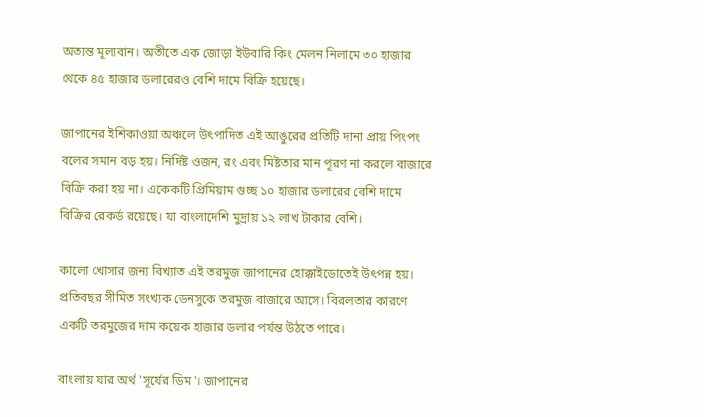অত্যন্ত মূল্যবান। অতীতে এক জোড়া ইউবারি কিং মেলন নিলামে ৩০ হাজার থেকে ৪৫ হাজার ডলারেরও বেশি দামে বিক্রি হয়েছে।

জাপানের ইশিকাওয়া অঞ্চলে উৎপাদিত এই আঙুরের প্রতিটি দানা প্রায় পিংপং বলের সমান বড় হয়। নির্দিষ্ট ওজন, রং এবং মিষ্টতার মান পূরণ না করলে বাজারে বিক্রি করা হয় না। একেকটি প্রিমিয়াম গুচ্ছ ১০ হাজার ডলারের বেশি দামে বিক্রির রেকর্ড রয়েছে। যা বাংলাদেশি মুদ্রায় ১২ লাখ টাকার বেশি।

কালো খোসার জন্য বিখ্যাত এই তরমুজ জাপানের হোক্কাইডোতেই উৎপন্ন হয়। প্রতিবছর সীমিত সংখ্যক ডেনসুকে তরমুজ বাজারে আসে। বিরলতার কারণে একটি তরমুজের দাম কয়েক হাজার ডলার পর্যন্ত উঠতে পারে।

বাংলায় যার অর্থ 'সূর্যের ডিম'। জাপানের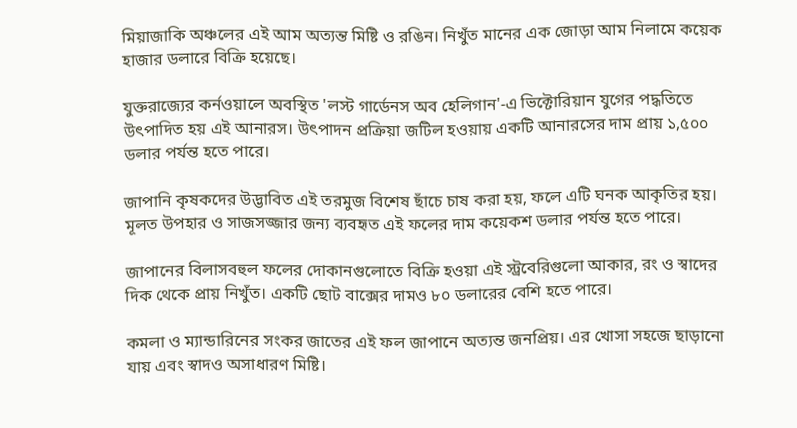মিয়াজাকি অঞ্চলের এই আম অত্যন্ত মিষ্টি ও রঙিন। নিখুঁত মানের এক জোড়া আম নিলামে কয়েক হাজার ডলারে বিক্রি হয়েছে।

যুক্তরাজ্যের কর্নওয়ালে অবস্থিত 'লস্ট গার্ডেনস অব হেলিগান'-এ ভিক্টোরিয়ান যুগের পদ্ধতিতে উৎপাদিত হয় এই আনারস। উৎপাদন প্রক্রিয়া জটিল হওয়ায় একটি আনারসের দাম প্রায় ১,৫০০ ডলার পর্যন্ত হতে পারে।

জাপানি কৃষকদের উদ্ভাবিত এই তরমুজ বিশেষ ছাঁচে চাষ করা হয়, ফলে এটি ঘনক আকৃতির হয়। মূলত উপহার ও সাজসজ্জার জন্য ব্যবহৃত এই ফলের দাম কয়েকশ ডলার পর্যন্ত হতে পারে।

জাপানের বিলাসবহুল ফলের দোকানগুলোতে বিক্রি হওয়া এই স্ট্রবেরিগুলো আকার, রং ও স্বাদের দিক থেকে প্রায় নিখুঁত। একটি ছোট বাক্সের দামও ৮০ ডলারের বেশি হতে পারে।

কমলা ও ম্যান্ডারিনের সংকর জাতের এই ফল জাপানে অত্যন্ত জনপ্রিয়। এর খোসা সহজে ছাড়ানো যায় এবং স্বাদও অসাধারণ মিষ্টি।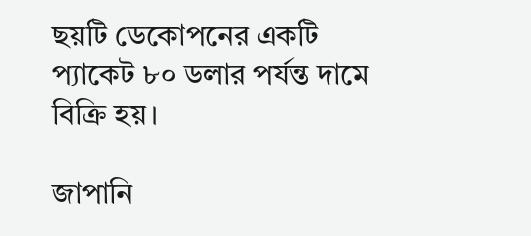ছয়টি ডেকোপনের একটি প্যাকেট ৮০ ডলার পর্যন্ত দামে বিক্রি হয়।

জাপানি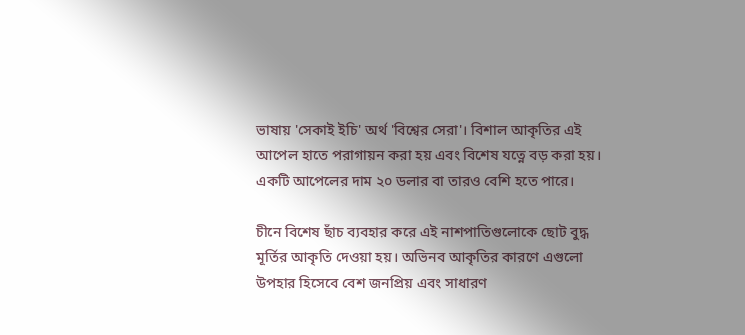ভাষায় 'সেকাই ইচি' অর্থ 'বিশ্বের সেরা'। বিশাল আকৃতির এই আপেল হাতে পরাগায়ন করা হয় এবং বিশেষ যত্নে বড় করা হয়। একটি আপেলের দাম ২০ ডলার বা তারও বেশি হতে পারে।

চীনে বিশেষ ছাঁচ ব্যবহার করে এই নাশপাতিগুলোকে ছোট বুদ্ধ মূর্তির আকৃতি দেওয়া হয়। অভিনব আকৃতির কারণে এগুলো উপহার হিসেবে বেশ জনপ্রিয় এবং সাধারণ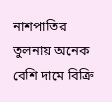নাশপাতির তুলনায় অনেক বেশি দামে বিক্রি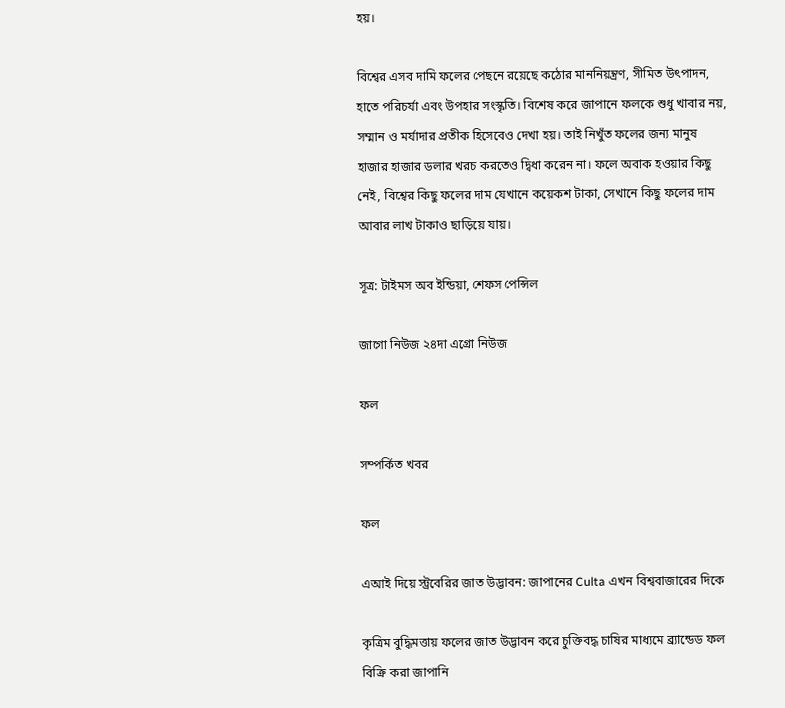হয়।

বিশ্বের এসব দামি ফলের পেছনে রয়েছে কঠোর মাননিয়ন্ত্রণ, সীমিত উৎপাদন, হাতে পরিচর্যা এবং উপহার সংস্কৃতি। বিশেষ করে জাপানে ফলকে শুধু খাবার নয়, সম্মান ও মর্যাদার প্রতীক হিসেবেও দেখা হয়। তাই নিখুঁত ফলের জন্য মানুষ হাজার হাজার ডলার খরচ করতেও দ্বিধা করেন না। ফলে অবাক হওয়ার কিছু নেই, বিশ্বের কিছু ফলের দাম যেখানে কয়েকশ টাকা, সেখানে কিছু ফলের দাম আবার লাখ টাকাও ছাড়িয়ে যায়।

সূত্র: টাইমস অব ইন্ডিয়া, শেফস পেন্সিল

জাগো নিউজ ২৪দা এগ্রো নিউজ

ফল

সম্পর্কিত খবর

ফল

এআই দিয়ে স্ট্রবেরির জাত উদ্ভাবন: জাপানের Culta এখন বিশ্ববাজারের দিকে

কৃত্রিম বুদ্ধিমত্তায় ফলের জাত উদ্ভাবন করে চুক্তিবদ্ধ চাষির মাধ্যমে ব্র্যান্ডেড ফল বিক্রি করা জাপানি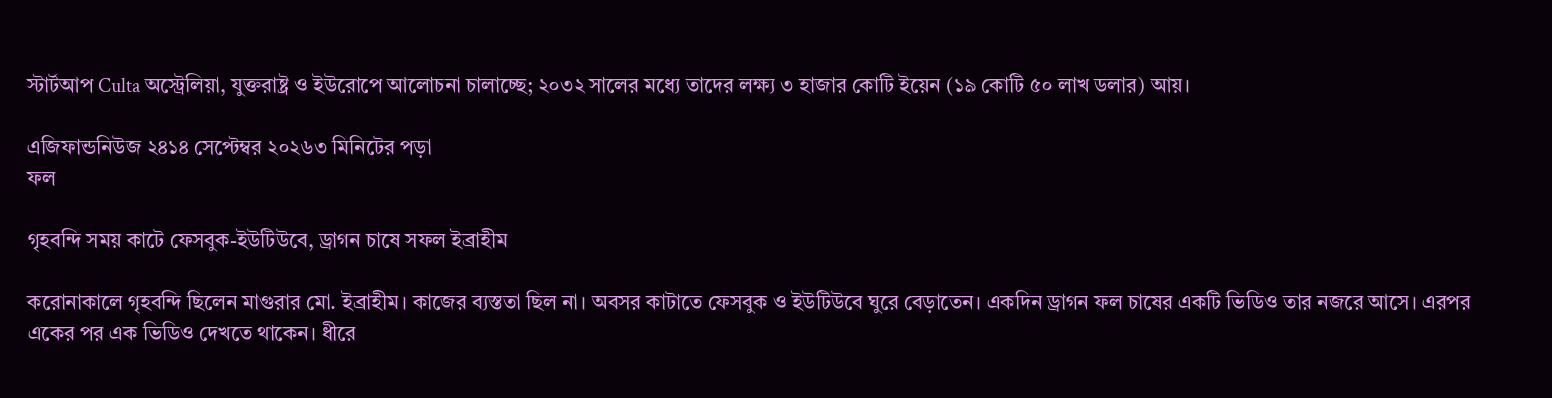স্টার্টআপ Culta অস্ট্রেলিয়া, যুক্তরাষ্ট্র ও ইউরোপে আলোচনা চালাচ্ছে; ২০৩২ সালের মধ্যে তাদের লক্ষ্য ৩ হাজার কোটি ইয়েন (১৯ কোটি ৫০ লাখ ডলার) আয়।

এজিফান্ডনিউজ ২৪১৪ সেপ্টেম্বর ২০২৬৩ মিনিটের পড়া
ফল

গৃহবন্দি সময় কাটে ফেসবুক-ইউটিউবে, ড্রাগন চাষে সফল ইব্রাহীম

করোনাকালে গৃহবন্দি ছিলেন মাগুরার মো. ইব্রাহীম। কাজের ব্যস্ততা ছিল না। অবসর কাটাতে ফেসবুক ও ইউটিউবে ঘুরে বেড়াতেন। একদিন ড্রাগন ফল চাষের একটি ভিডিও তার নজরে আসে। এরপর একের পর এক ভিডিও দেখতে থাকেন। ধীরে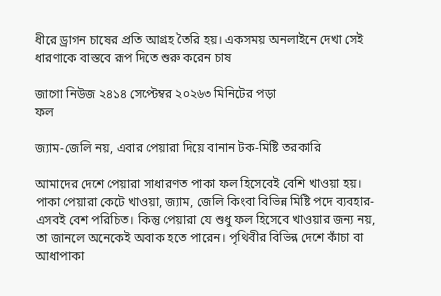ধীরে ড্রাগন চাষের প্রতি আগ্রহ তৈরি হয়। একসময় অনলাইনে দেখা সেই ধারণাকে বাস্তবে রূপ দিতে শুরু করেন চাষ

জাগো নিউজ ২৪১৪ সেপ্টেম্বর ২০২৬৩ মিনিটের পড়া
ফল

জ্যাম-জেলি নয়, এবার পেয়ারা দিয়ে বানান টক-মিষ্টি তরকারি

আমাদের দেশে পেয়ারা সাধারণত পাকা ফল হিসেবেই বেশি খাওয়া হয়। পাকা পেয়ারা কেটে খাওয়া, জ্যাম, জেলি কিংবা বিভিন্ন মিষ্টি পদে ব্যবহার-এসবই বেশ পরিচিত। কিন্তু পেয়ারা যে শুধু ফল হিসেবে খাওয়ার জন্য নয়, তা জানলে অনেকেই অবাক হতে পারেন। পৃথিবীর বিভিন্ন দেশে কাঁচা বা আধাপাকা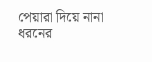পেয়ারা দিয়ে নানা ধরনের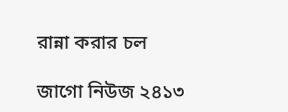রান্না করার চল

জাগো নিউজ ২৪১৩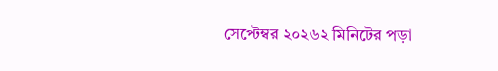সেপ্টেম্বর ২০২৬২ মিনিটের পড়া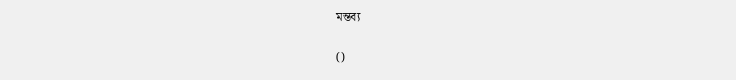মন্তব্য

()